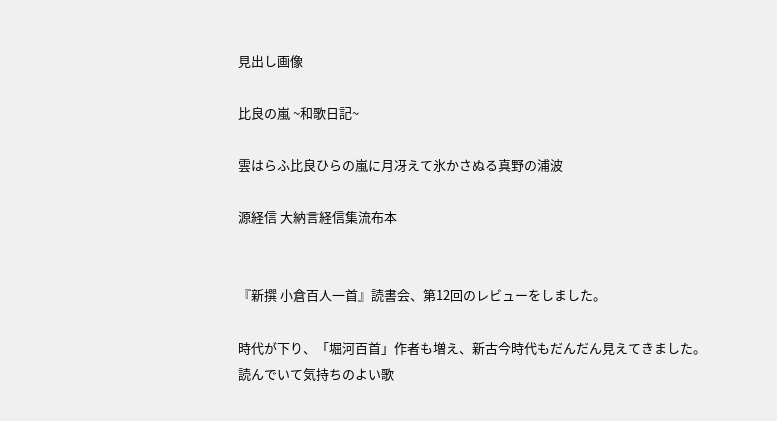見出し画像

比良の嵐 ~和歌日記~

雲はらふ比良ひらの嵐に月冴えて氷かさぬる真野の浦波

源経信 大納言経信集流布本


『新撰 小倉百人一首』読書会、第12回のレビューをしました。

時代が下り、「堀河百首」作者も増え、新古今時代もだんだん見えてきました。
読んでいて気持ちのよい歌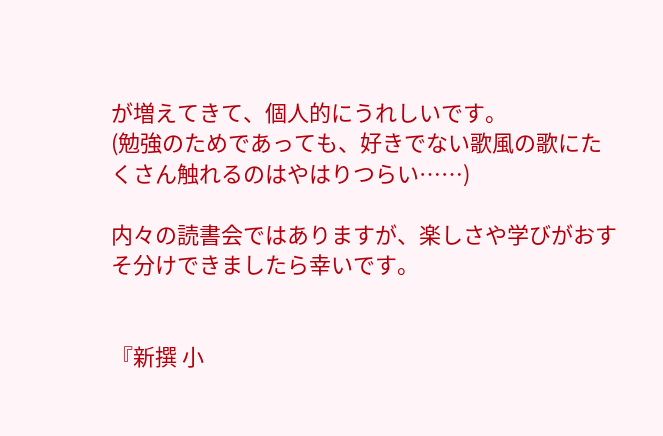が増えてきて、個人的にうれしいです。
(勉強のためであっても、好きでない歌風の歌にたくさん触れるのはやはりつらい……)

内々の読書会ではありますが、楽しさや学びがおすそ分けできましたら幸いです。


『新撰 小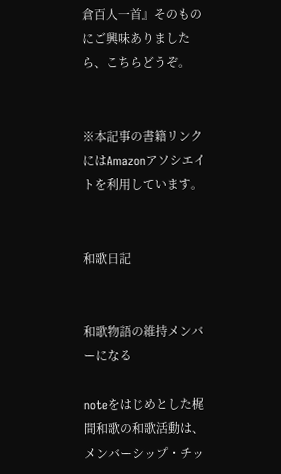倉百人一首』そのものにご興味ありましたら、こちらどうぞ。


※本記事の書籍リンクにはAmazonアソシエイトを利用しています。


和歌日記


和歌物語の維持メンバーになる

noteをはじめとした梶間和歌の和歌活動は、
メンバーシップ・チッ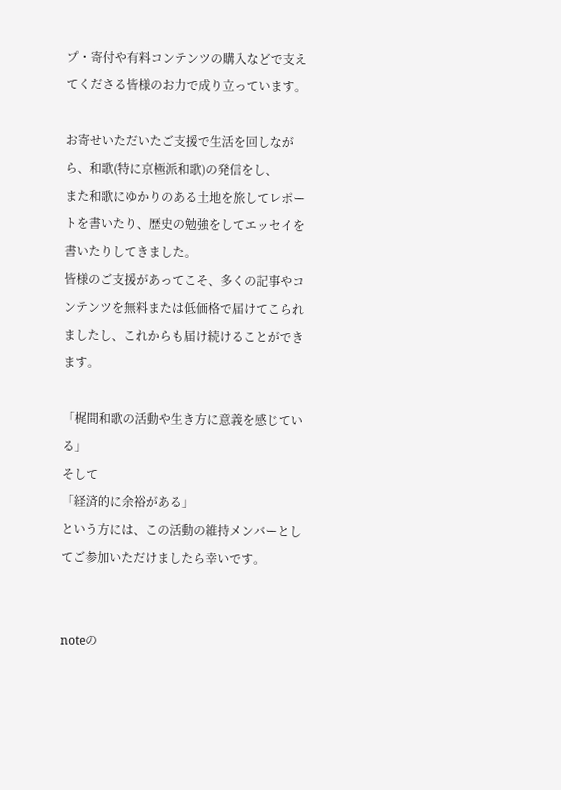プ・寄付や有料コンテンツの購入などで支えてくださる皆様のお力で成り立っています。

お寄せいただいたご支援で生活を回しながら、和歌(特に京極派和歌)の発信をし、
また和歌にゆかりのある土地を旅してレポートを書いたり、歴史の勉強をしてエッセイを書いたりしてきました。
皆様のご支援があってこそ、多くの記事やコンテンツを無料または低価格で届けてこられましたし、これからも届け続けることができます。

「梶間和歌の活動や生き方に意義を感じている」
そして
「経済的に余裕がある」
という方には、この活動の維持メンバーとしてご参加いただけましたら幸いです。


noteの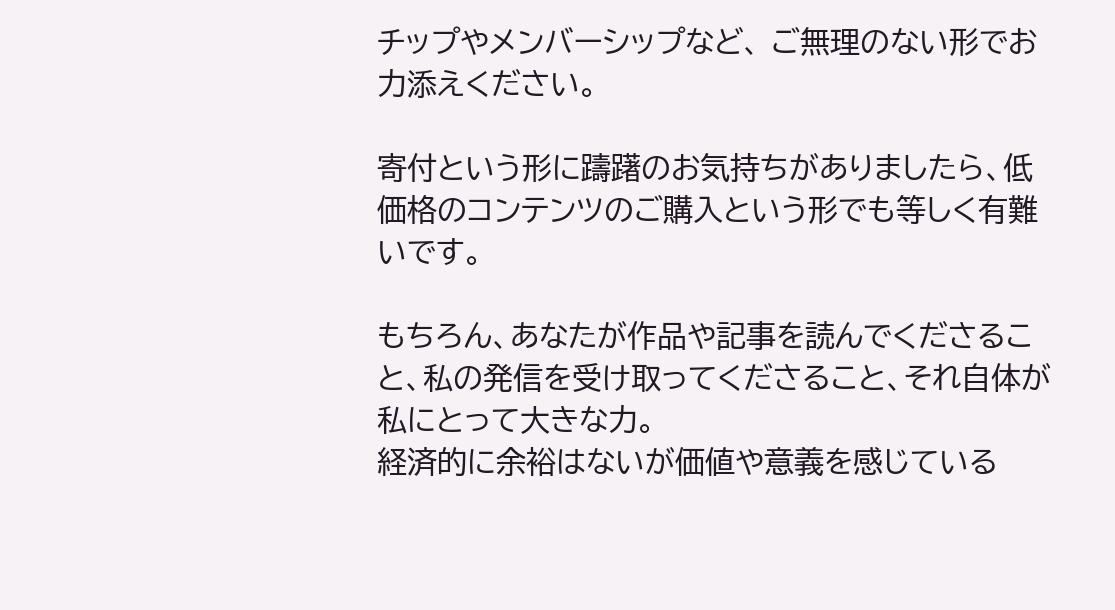チップやメンバーシップなど、 ご無理のない形でお力添えください。

寄付という形に躊躇のお気持ちがありましたら、低価格のコンテンツのご購入という形でも等しく有難いです。

もちろん、あなたが作品や記事を読んでくださること、私の発信を受け取ってくださること、それ自体が私にとって大きな力。
経済的に余裕はないが価値や意義を感じている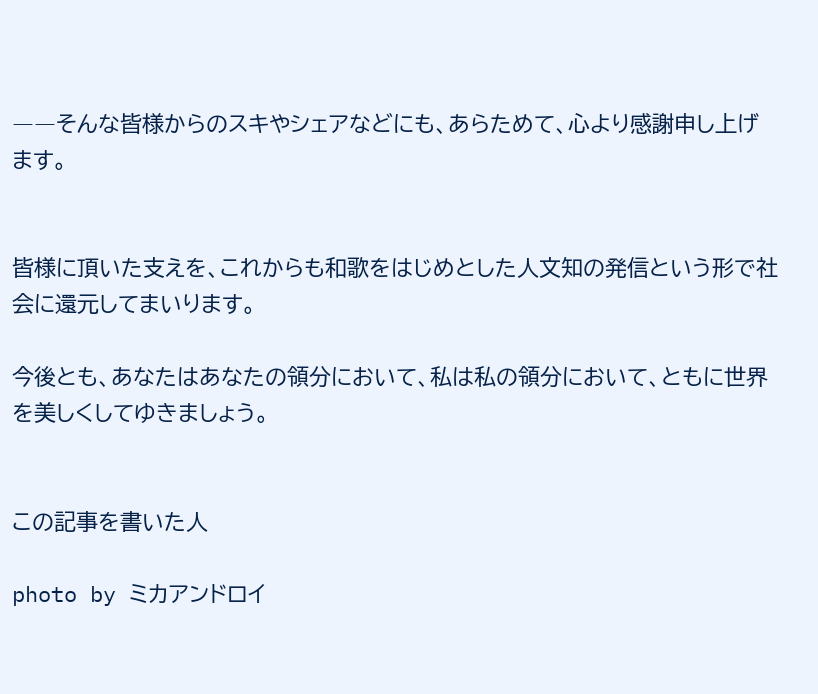――そんな皆様からのスキやシェアなどにも、あらためて、心より感謝申し上げます。


皆様に頂いた支えを、これからも和歌をはじめとした人文知の発信という形で社会に還元してまいります。

今後とも、あなたはあなたの領分において、私は私の領分において、ともに世界を美しくしてゆきましょう。


この記事を書いた人

photo by ミカアンドロイ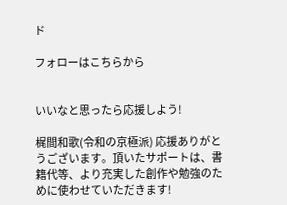ド

フォローはこちらから


いいなと思ったら応援しよう!

梶間和歌(令和の京極派) 応援ありがとうございます。頂いたサポートは、書籍代等、より充実した創作や勉強のために使わせていただきます!